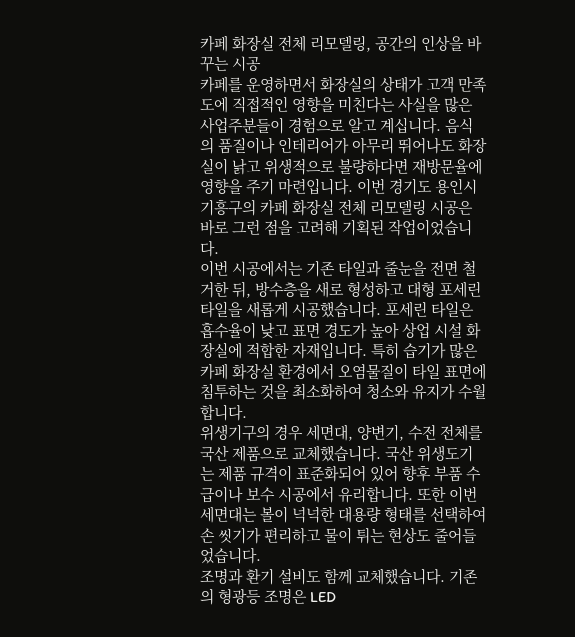카페 화장실 전체 리모델링, 공간의 인상을 바꾸는 시공
카페를 운영하면서 화장실의 상태가 고객 만족도에 직접적인 영향을 미친다는 사실을 많은 사업주분들이 경험으로 알고 계십니다. 음식의 품질이나 인테리어가 아무리 뛰어나도 화장실이 낡고 위생적으로 불량하다면 재방문율에 영향을 주기 마련입니다. 이번 경기도 용인시 기흥구의 카페 화장실 전체 리모델링 시공은 바로 그런 점을 고려해 기획된 작업이었습니다.
이번 시공에서는 기존 타일과 줄눈을 전면 철거한 뒤, 방수층을 새로 형성하고 대형 포세린 타일을 새롭게 시공했습니다. 포세린 타일은 흡수율이 낮고 표면 경도가 높아 상업 시설 화장실에 적합한 자재입니다. 특히 습기가 많은 카페 화장실 환경에서 오염물질이 타일 표면에 침투하는 것을 최소화하여 청소와 유지가 수월합니다.
위생기구의 경우 세면대, 양변기, 수전 전체를 국산 제품으로 교체했습니다. 국산 위생도기는 제품 규격이 표준화되어 있어 향후 부품 수급이나 보수 시공에서 유리합니다. 또한 이번 세면대는 볼이 넉넉한 대용량 형태를 선택하여 손 씻기가 편리하고 물이 튀는 현상도 줄어들었습니다.
조명과 환기 설비도 함께 교체했습니다. 기존의 형광등 조명은 LED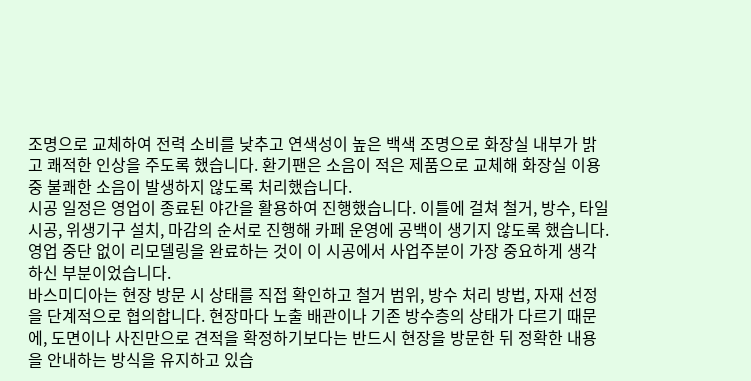조명으로 교체하여 전력 소비를 낮추고 연색성이 높은 백색 조명으로 화장실 내부가 밝고 쾌적한 인상을 주도록 했습니다. 환기팬은 소음이 적은 제품으로 교체해 화장실 이용 중 불쾌한 소음이 발생하지 않도록 처리했습니다.
시공 일정은 영업이 종료된 야간을 활용하여 진행했습니다. 이틀에 걸쳐 철거, 방수, 타일 시공, 위생기구 설치, 마감의 순서로 진행해 카페 운영에 공백이 생기지 않도록 했습니다. 영업 중단 없이 리모델링을 완료하는 것이 이 시공에서 사업주분이 가장 중요하게 생각하신 부분이었습니다.
바스미디아는 현장 방문 시 상태를 직접 확인하고 철거 범위, 방수 처리 방법, 자재 선정을 단계적으로 협의합니다. 현장마다 노출 배관이나 기존 방수층의 상태가 다르기 때문에, 도면이나 사진만으로 견적을 확정하기보다는 반드시 현장을 방문한 뒤 정확한 내용을 안내하는 방식을 유지하고 있습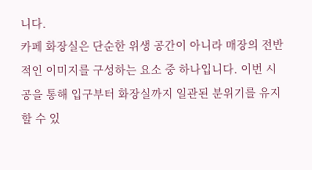니다.
카페 화장실은 단순한 위생 공간이 아니라 매장의 전반적인 이미지를 구성하는 요소 중 하나입니다. 이번 시공을 통해 입구부터 화장실까지 일관된 분위기를 유지할 수 있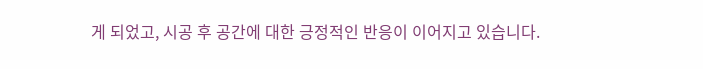게 되었고, 시공 후 공간에 대한 긍정적인 반응이 이어지고 있습니다.